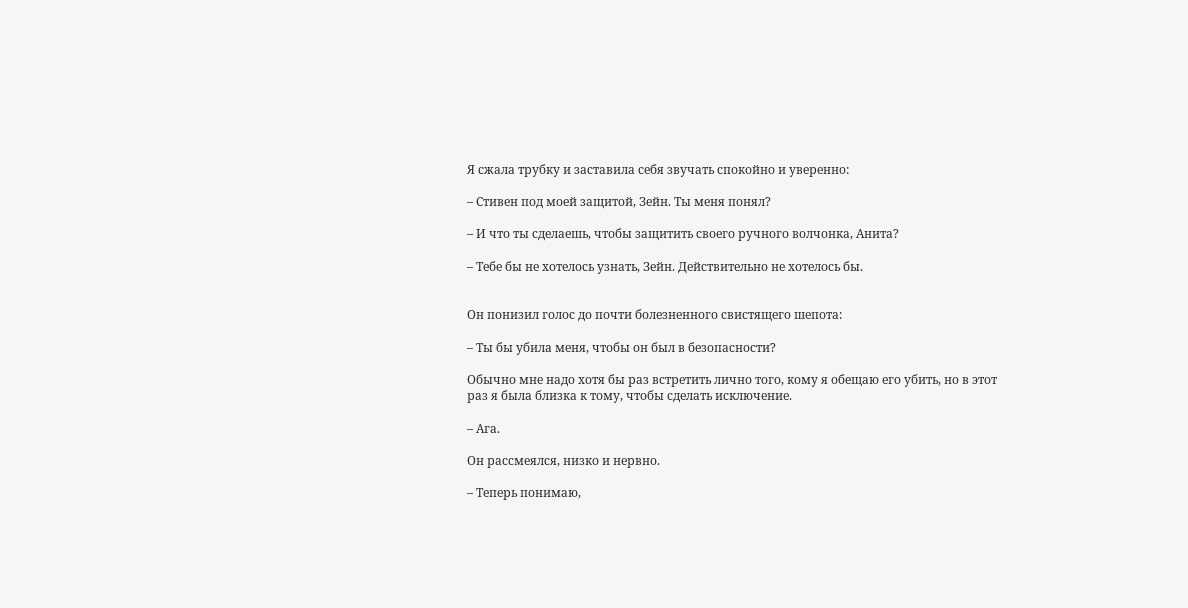Я сжала трубку и заставила себя звучать спокойно и уверенно:

– Стивен под моей защитой, Зейн. Ты меня понял?

– И что ты сделаешь, чтобы защитить своего ручного волчонка, Анита?

– Тебе бы не хотелось узнать, Зейн. Действительно не хотелось бы.


Он понизил голос до почти болезненного свистящего шепота:

– Ты бы убила меня, чтобы он был в безопасности?

Обычно мне надо хотя бы раз встретить лично того, кому я обещаю его убить, но в этот раз я была близка к тому, чтобы сделать исключение.

– Ага.

Он рассмеялся, низко и нервно.

– Теперь понимаю,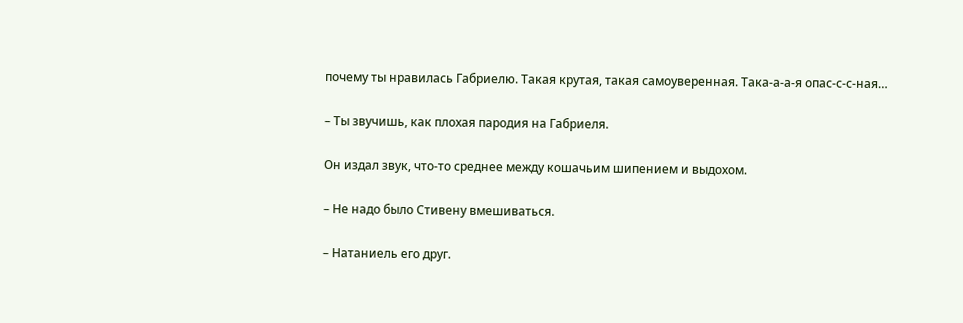почему ты нравилась Габриелю. Такая крутая, такая самоуверенная. Така-а-а-я опас-с-с-ная…

– Ты звучишь, как плохая пародия на Габриеля.

Он издал звук, что-то среднее между кошачьим шипением и выдохом.

– Не надо было Стивену вмешиваться.

– Натаниель его друг.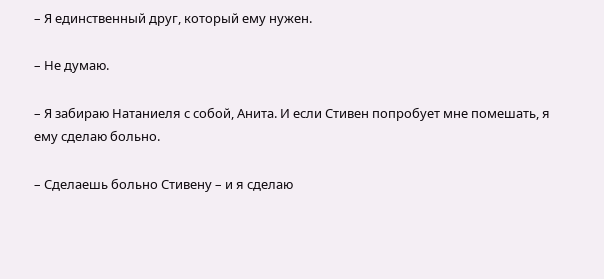– Я единственный друг, который ему нужен.

– Не думаю.

– Я забираю Натаниеля с собой, Анита. И если Стивен попробует мне помешать, я ему сделаю больно.

– Сделаешь больно Стивену – и я сделаю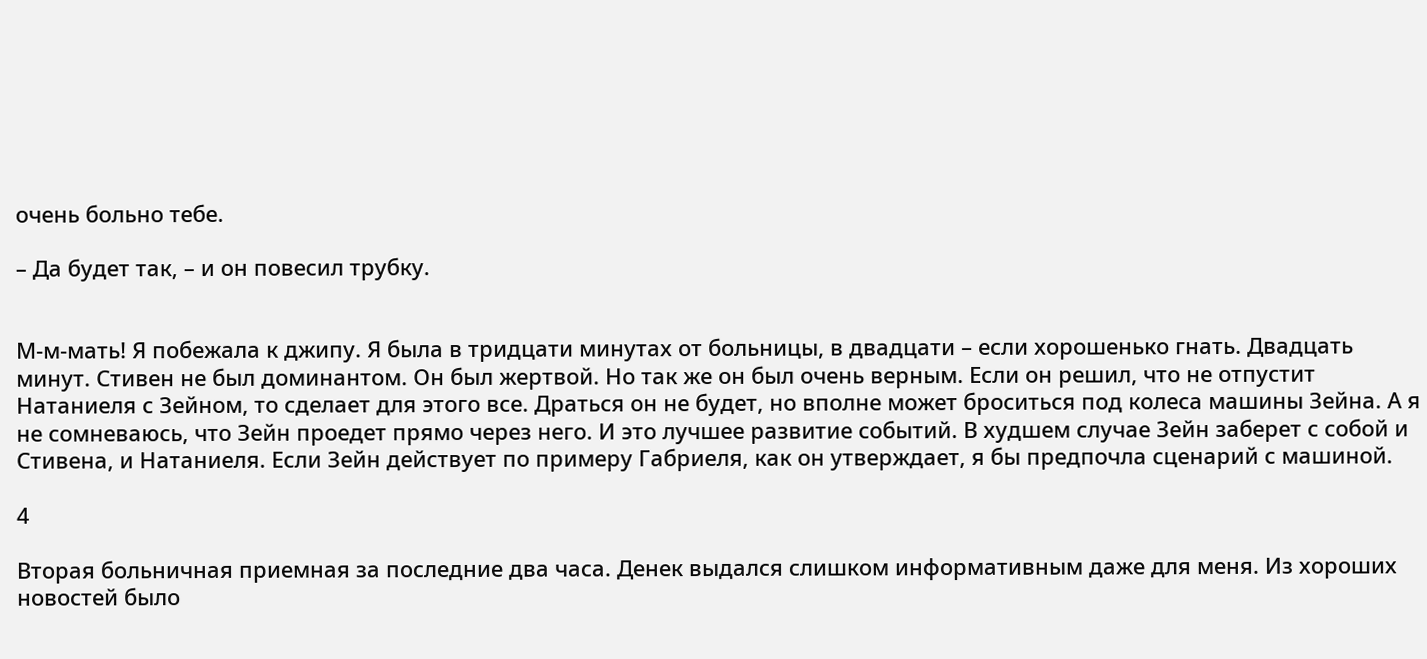очень больно тебе.

– Да будет так, – и он повесил трубку.


М-м-мать! Я побежала к джипу. Я была в тридцати минутах от больницы, в двадцати – если хорошенько гнать. Двадцать минут. Стивен не был доминантом. Он был жертвой. Но так же он был очень верным. Если он решил, что не отпустит Натаниеля с Зейном, то сделает для этого все. Драться он не будет, но вполне может броситься под колеса машины Зейна. А я не сомневаюсь, что Зейн проедет прямо через него. И это лучшее развитие событий. В худшем случае Зейн заберет с собой и Стивена, и Натаниеля. Если Зейн действует по примеру Габриеля, как он утверждает, я бы предпочла сценарий с машиной.

4

Вторая больничная приемная за последние два часа. Денек выдался слишком информативным даже для меня. Из хороших новостей было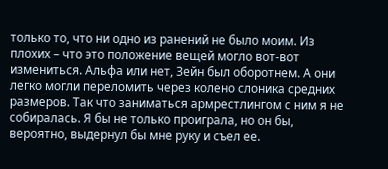только то, что ни одно из ранений не было моим. Из плохих – что это положение вещей могло вот-вот измениться. Альфа или нет, Зейн был оборотнем. А они легко могли переломить через колено слоника средних размеров. Так что заниматься армрестлингом с ним я не собиралась. Я бы не только проиграла, но он бы, вероятно, выдернул бы мне руку и съел ее.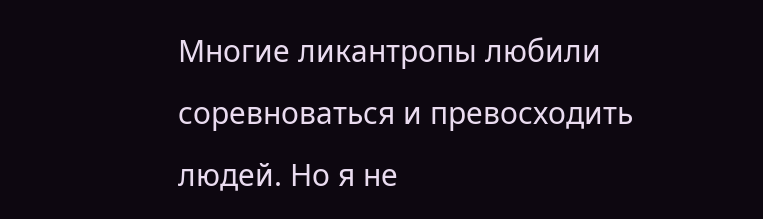Многие ликантропы любили соревноваться и превосходить людей. Но я не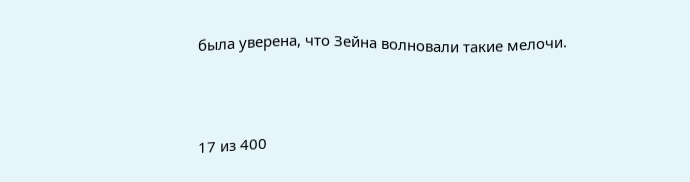была уверена, что Зейна волновали такие мелочи.



17 из 400